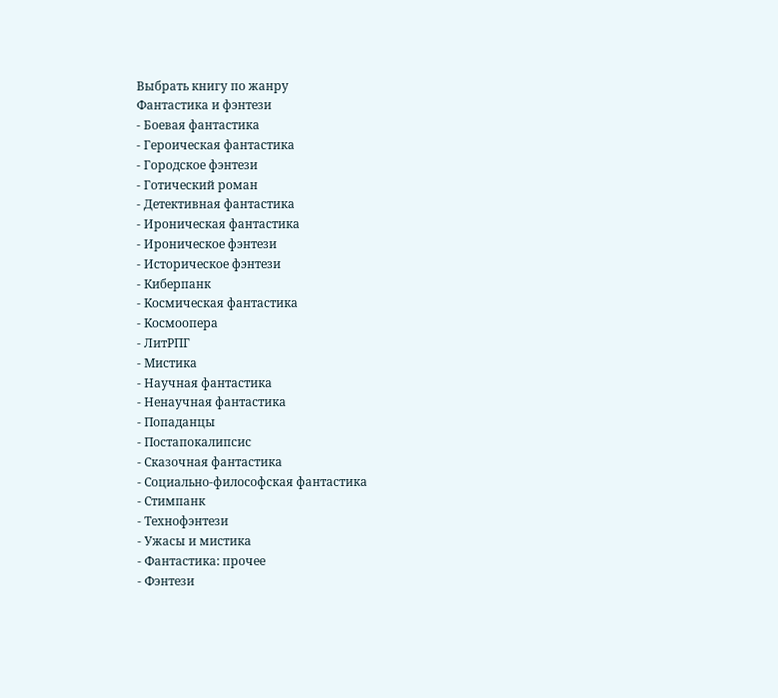Выбрать книгу по жанру
Фантастика и фэнтези
- Боевая фантастика
- Героическая фантастика
- Городское фэнтези
- Готический роман
- Детективная фантастика
- Ироническая фантастика
- Ироническое фэнтези
- Историческое фэнтези
- Киберпанк
- Космическая фантастика
- Космоопера
- ЛитРПГ
- Мистика
- Научная фантастика
- Ненаучная фантастика
- Попаданцы
- Постапокалипсис
- Сказочная фантастика
- Социально-философская фантастика
- Стимпанк
- Технофэнтези
- Ужасы и мистика
- Фантастика: прочее
- Фэнтези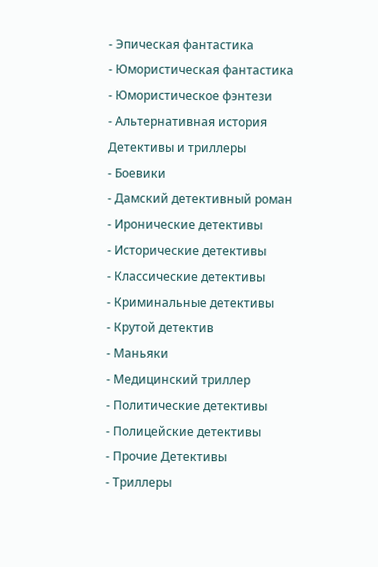- Эпическая фантастика
- Юмористическая фантастика
- Юмористическое фэнтези
- Альтернативная история
Детективы и триллеры
- Боевики
- Дамский детективный роман
- Иронические детективы
- Исторические детективы
- Классические детективы
- Криминальные детективы
- Крутой детектив
- Маньяки
- Медицинский триллер
- Политические детективы
- Полицейские детективы
- Прочие Детективы
- Триллеры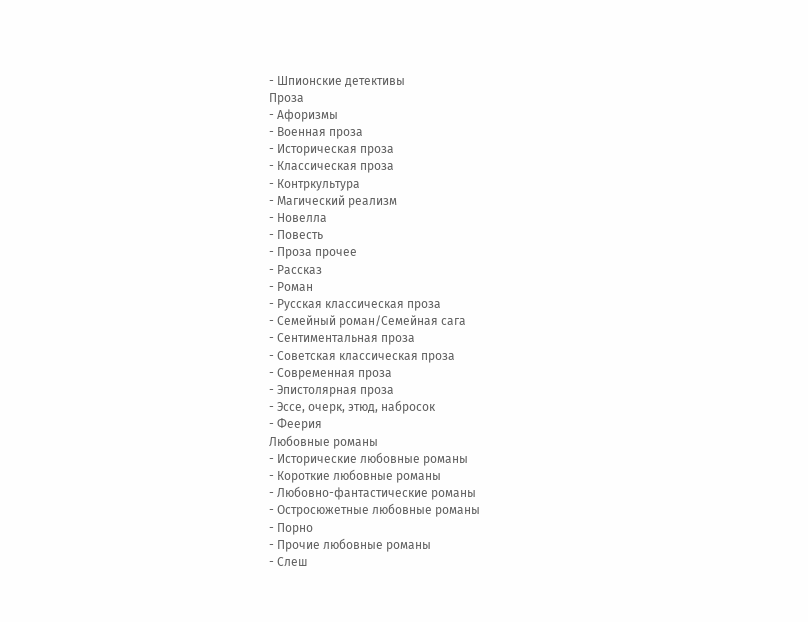- Шпионские детективы
Проза
- Афоризмы
- Военная проза
- Историческая проза
- Классическая проза
- Контркультура
- Магический реализм
- Новелла
- Повесть
- Проза прочее
- Рассказ
- Роман
- Русская классическая проза
- Семейный роман/Семейная сага
- Сентиментальная проза
- Советская классическая проза
- Современная проза
- Эпистолярная проза
- Эссе, очерк, этюд, набросок
- Феерия
Любовные романы
- Исторические любовные романы
- Короткие любовные романы
- Любовно-фантастические романы
- Остросюжетные любовные романы
- Порно
- Прочие любовные романы
- Слеш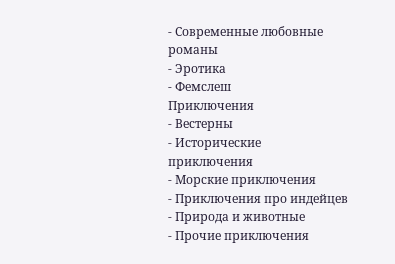- Современные любовные романы
- Эротика
- Фемслеш
Приключения
- Вестерны
- Исторические приключения
- Морские приключения
- Приключения про индейцев
- Природа и животные
- Прочие приключения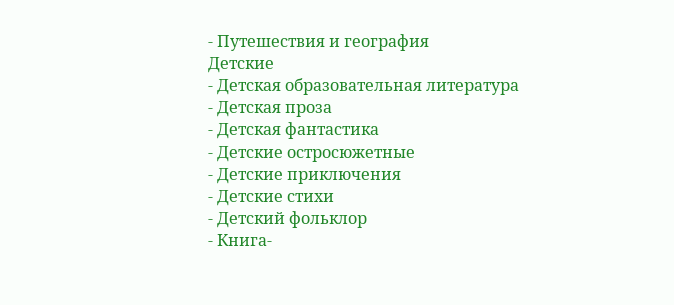- Путешествия и география
Детские
- Детская образовательная литература
- Детская проза
- Детская фантастика
- Детские остросюжетные
- Детские приключения
- Детские стихи
- Детский фольклор
- Книга-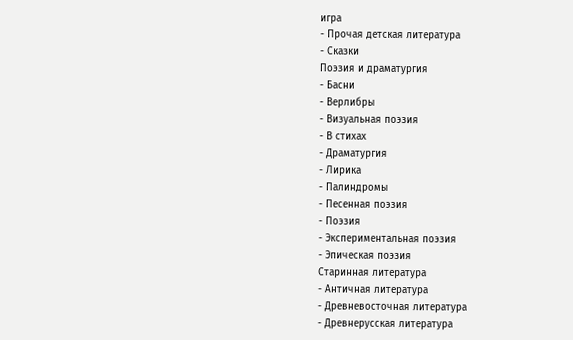игра
- Прочая детская литература
- Сказки
Поэзия и драматургия
- Басни
- Верлибры
- Визуальная поэзия
- В стихах
- Драматургия
- Лирика
- Палиндромы
- Песенная поэзия
- Поэзия
- Экспериментальная поэзия
- Эпическая поэзия
Старинная литература
- Античная литература
- Древневосточная литература
- Древнерусская литература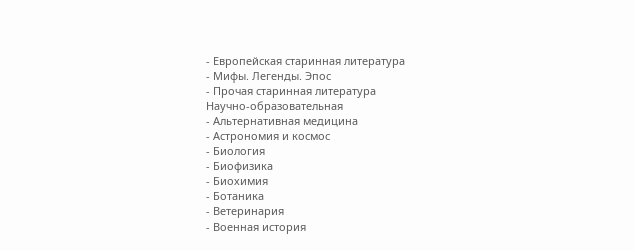- Европейская старинная литература
- Мифы. Легенды. Эпос
- Прочая старинная литература
Научно-образовательная
- Альтернативная медицина
- Астрономия и космос
- Биология
- Биофизика
- Биохимия
- Ботаника
- Ветеринария
- Военная история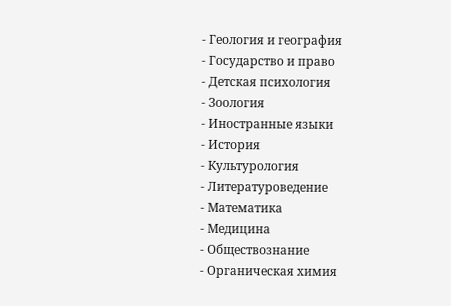- Геология и география
- Государство и право
- Детская психология
- Зоология
- Иностранные языки
- История
- Культурология
- Литературоведение
- Математика
- Медицина
- Обществознание
- Органическая химия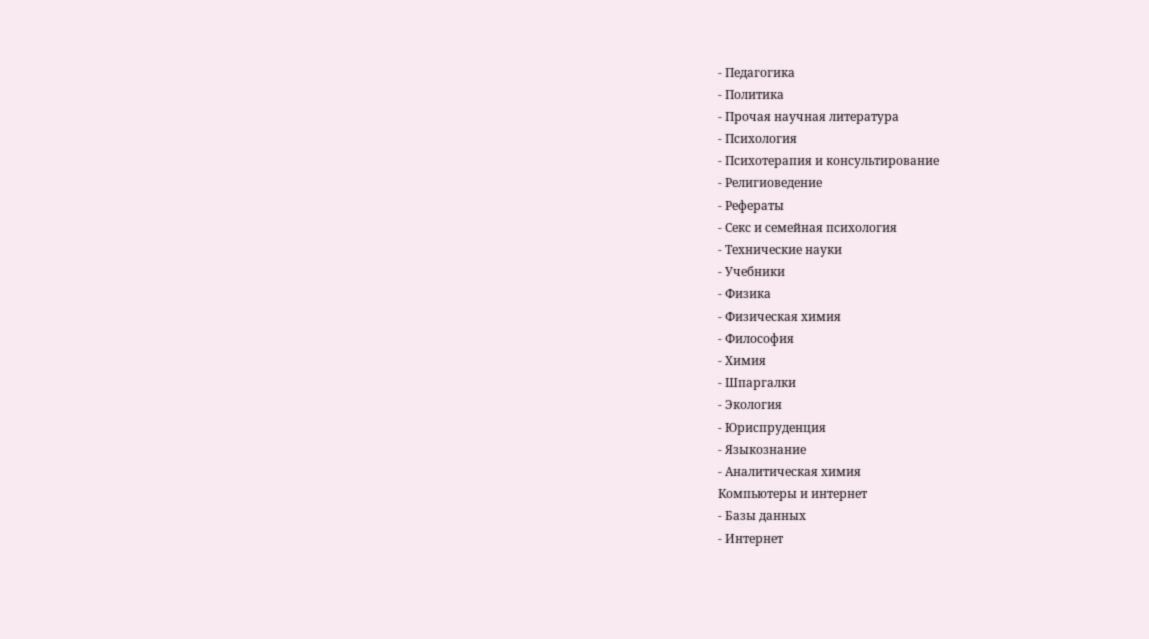- Педагогика
- Политика
- Прочая научная литература
- Психология
- Психотерапия и консультирование
- Религиоведение
- Рефераты
- Секс и семейная психология
- Технические науки
- Учебники
- Физика
- Физическая химия
- Философия
- Химия
- Шпаргалки
- Экология
- Юриспруденция
- Языкознание
- Аналитическая химия
Компьютеры и интернет
- Базы данных
- Интернет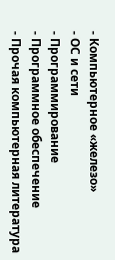- Компьютерное «железо»
- ОС и сети
- Программирование
- Программное обеспечение
- Прочая компьютерная литература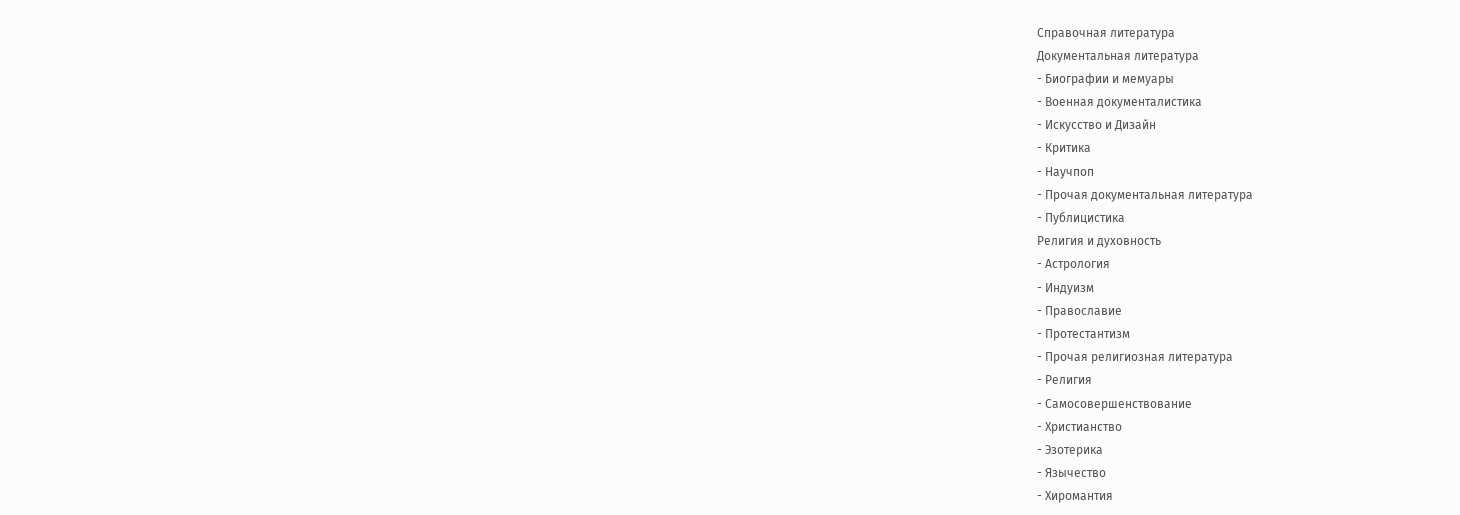Справочная литература
Документальная литература
- Биографии и мемуары
- Военная документалистика
- Искусство и Дизайн
- Критика
- Научпоп
- Прочая документальная литература
- Публицистика
Религия и духовность
- Астрология
- Индуизм
- Православие
- Протестантизм
- Прочая религиозная литература
- Религия
- Самосовершенствование
- Христианство
- Эзотерика
- Язычество
- Хиромантия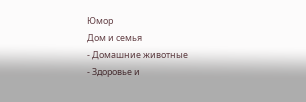Юмор
Дом и семья
- Домашние животные
- Здоровье и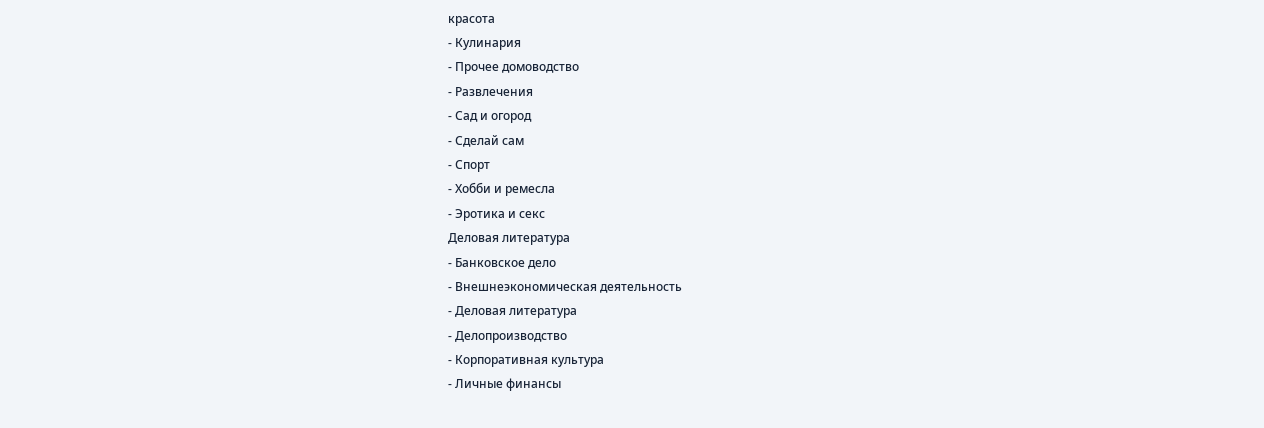красота
- Кулинария
- Прочее домоводство
- Развлечения
- Сад и огород
- Сделай сам
- Спорт
- Хобби и ремесла
- Эротика и секс
Деловая литература
- Банковское дело
- Внешнеэкономическая деятельность
- Деловая литература
- Делопроизводство
- Корпоративная культура
- Личные финансы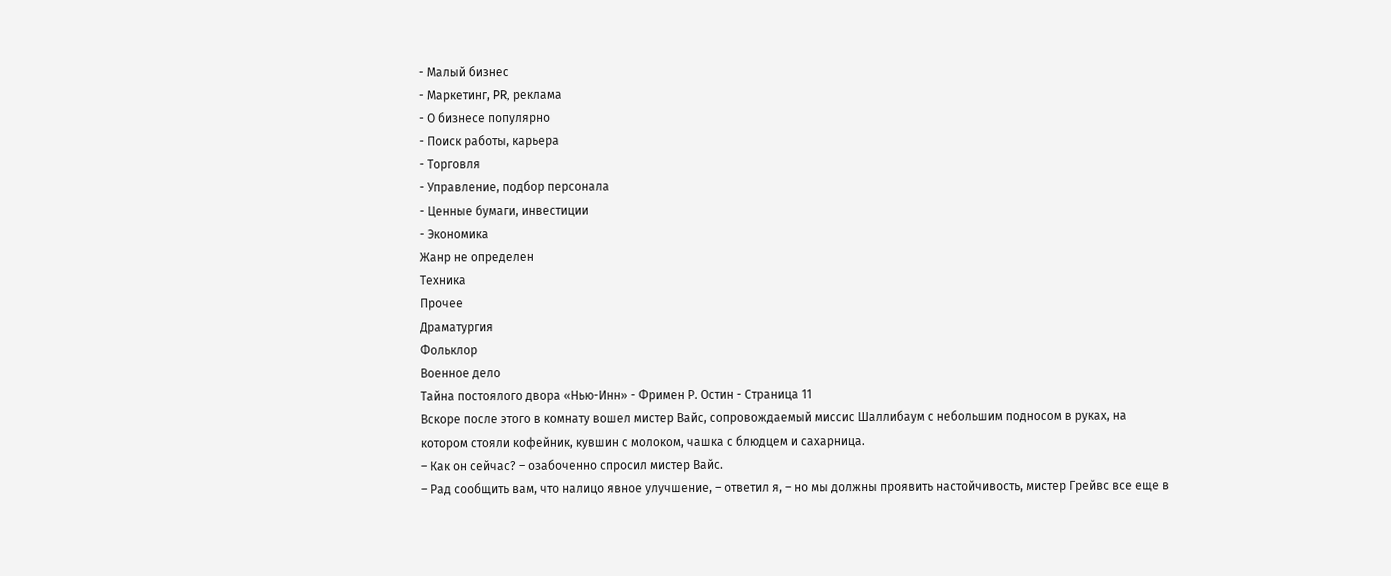- Малый бизнес
- Маркетинг, PR, реклама
- О бизнесе популярно
- Поиск работы, карьера
- Торговля
- Управление, подбор персонала
- Ценные бумаги, инвестиции
- Экономика
Жанр не определен
Техника
Прочее
Драматургия
Фольклор
Военное дело
Тайна постоялого двора «Нью-Инн» - Фримен Р. Остин - Страница 11
Вскоре после этого в комнату вошел мистер Вайс, сопровождаемый миссис Шаллибаум с небольшим подносом в руках, на котором стояли кофейник, кувшин с молоком, чашка с блюдцем и сахарница.
– Как он сейчас? – озабоченно спросил мистер Вайс.
– Рад сообщить вам, что налицо явное улучшение, – ответил я, – но мы должны проявить настойчивость, мистер Грейвс все еще в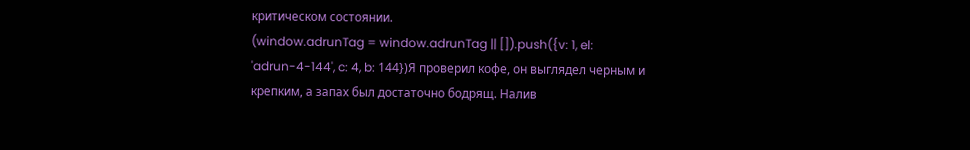критическом состоянии.
(window.adrunTag = window.adrunTag || []).push({v: 1, el: 'adrun-4-144', c: 4, b: 144})Я проверил кофе, он выглядел черным и крепким, а запах был достаточно бодрящ. Налив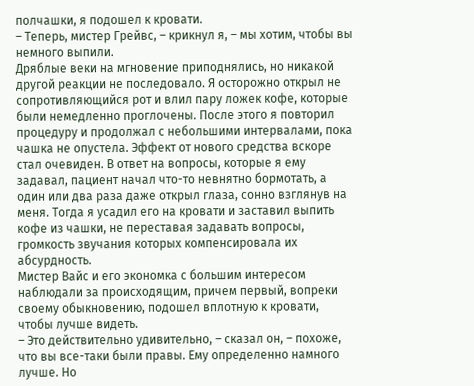полчашки, я подошел к кровати.
– Теперь, мистер Грейвс, – крикнул я, – мы хотим, чтобы вы немного выпили.
Дряблые веки на мгновение приподнялись, но никакой другой реакции не последовало. Я осторожно открыл не сопротивляющийся рот и влил пару ложек кофе, которые были немедленно проглочены. После этого я повторил процедуру и продолжал с небольшими интервалами, пока чашка не опустела. Эффект от нового средства вскоре стал очевиден. В ответ на вопросы, которые я ему задавал, пациент начал что-то невнятно бормотать, а один или два раза даже открыл глаза, сонно взглянув на меня. Тогда я усадил его на кровати и заставил выпить кофе из чашки, не переставая задавать вопросы, громкость звучания которых компенсировала их абсурдность.
Мистер Вайс и его экономка с большим интересом наблюдали за происходящим, причем первый, вопреки своему обыкновению, подошел вплотную к кровати, чтобы лучше видеть.
– Это действительно удивительно, – сказал он, – похоже, что вы все-таки были правы. Ему определенно намного лучше. Но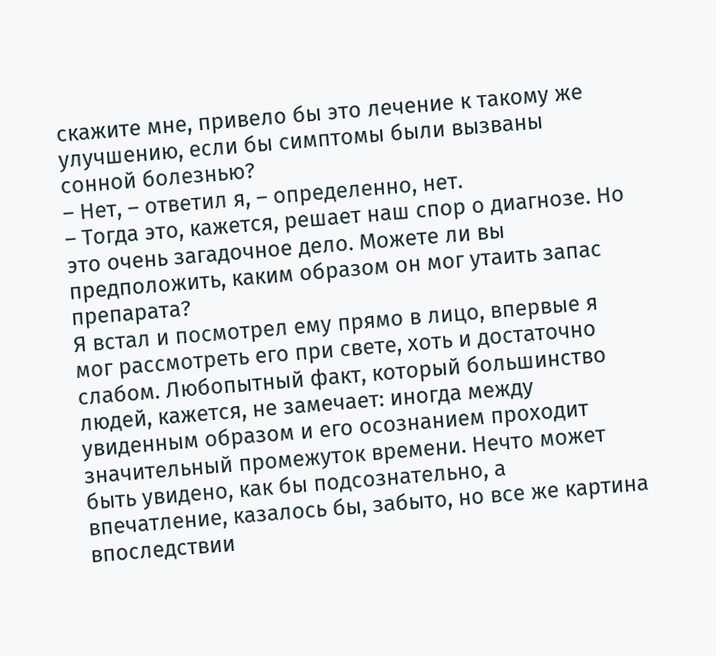скажите мне, привело бы это лечение к такому же улучшению, если бы симптомы были вызваны сонной болезнью?
– Нет, – ответил я, – определенно, нет.
– Тогда это, кажется, решает наш спор о диагнозе. Но это очень загадочное дело. Можете ли вы предположить, каким образом он мог утаить запас препарата?
Я встал и посмотрел ему прямо в лицо, впервые я мог рассмотреть его при свете, хоть и достаточно слабом. Любопытный факт, который большинство людей, кажется, не замечает: иногда между увиденным образом и его осознанием проходит значительный промежуток времени. Нечто может быть увидено, как бы подсознательно, а впечатление, казалось бы, забыто, но все же картина впоследствии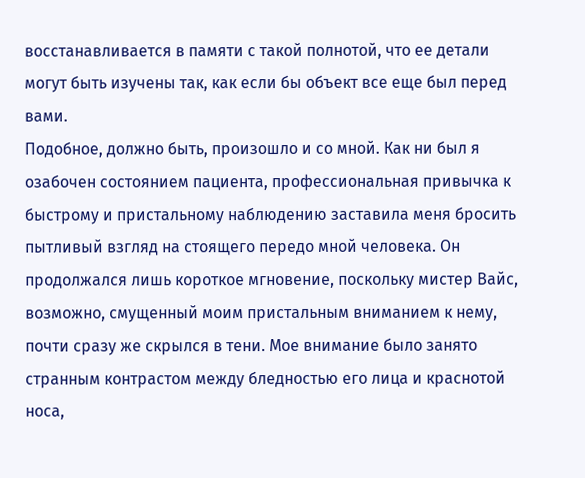восстанавливается в памяти с такой полнотой, что ее детали могут быть изучены так, как если бы объект все еще был перед вами.
Подобное, должно быть, произошло и со мной. Как ни был я озабочен состоянием пациента, профессиональная привычка к быстрому и пристальному наблюдению заставила меня бросить пытливый взгляд на стоящего передо мной человека. Он продолжался лишь короткое мгновение, поскольку мистер Вайс, возможно, смущенный моим пристальным вниманием к нему, почти сразу же скрылся в тени. Мое внимание было занято странным контрастом между бледностью его лица и краснотой носа,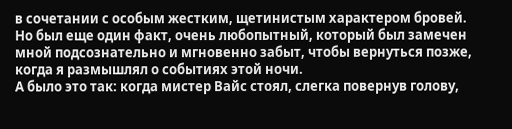в сочетании с особым жестким, щетинистым характером бровей. Но был еще один факт, очень любопытный, который был замечен мной подсознательно и мгновенно забыт, чтобы вернуться позже, когда я размышлял о событиях этой ночи.
А было это так: когда мистер Вайс стоял, слегка повернув голову,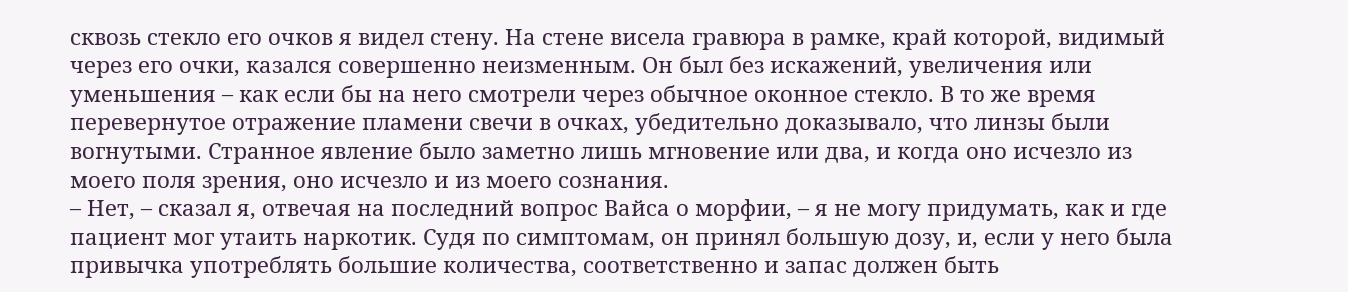сквозь стекло его очков я видел стену. На стене висела гравюра в рамке, край которой, видимый через его очки, казался совершенно неизменным. Он был без искажений, увеличения или уменьшения – как если бы на него смотрели через обычное оконное стекло. В то же время перевернутое отражение пламени свечи в очках, убедительно доказывало, что линзы были вогнутыми. Странное явление было заметно лишь мгновение или два, и когда оно исчезло из моего поля зрения, оно исчезло и из моего сознания.
– Нет, – сказал я, отвечая на последний вопрос Вайса о морфии, – я не могу придумать, как и где пациент мог утаить наркотик. Судя по симптомам, он принял большую дозу, и, если у него была привычка употреблять большие количества, соответственно и запас должен быть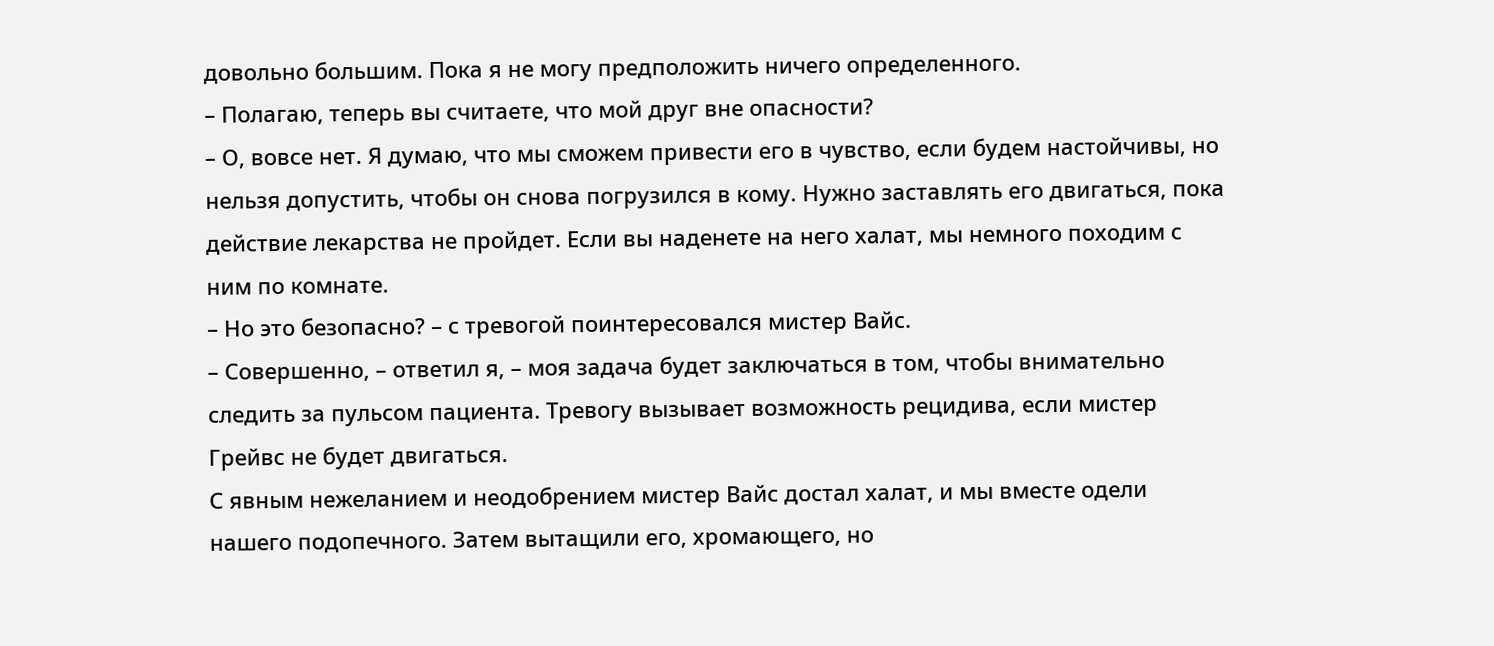довольно большим. Пока я не могу предположить ничего определенного.
– Полагаю, теперь вы считаете, что мой друг вне опасности?
– О, вовсе нет. Я думаю, что мы сможем привести его в чувство, если будем настойчивы, но нельзя допустить, чтобы он снова погрузился в кому. Нужно заставлять его двигаться, пока действие лекарства не пройдет. Если вы наденете на него халат, мы немного походим с ним по комнате.
– Но это безопасно? – с тревогой поинтересовался мистер Вайс.
– Совершенно, – ответил я, – моя задача будет заключаться в том, чтобы внимательно следить за пульсом пациента. Тревогу вызывает возможность рецидива, если мистер Грейвс не будет двигаться.
С явным нежеланием и неодобрением мистер Вайс достал халат, и мы вместе одели нашего подопечного. Затем вытащили его, хромающего, но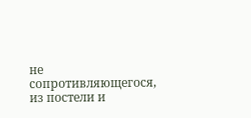не сопротивляющегося, из постели и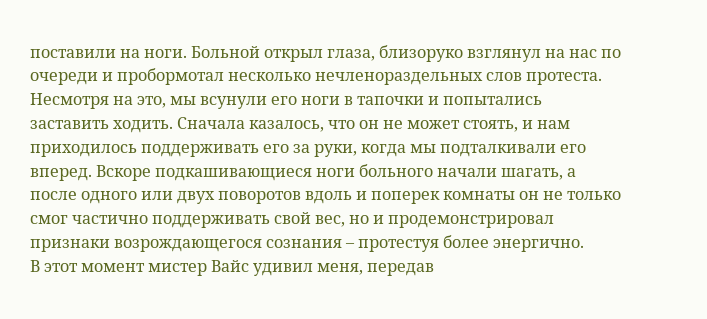поставили на ноги. Больной открыл глаза, близоруко взглянул на нас по очереди и пробормотал несколько нечленораздельных слов протеста. Несмотря на это, мы всунули его ноги в тапочки и попытались заставить ходить. Сначала казалось, что он не может стоять, и нам приходилось поддерживать его за руки, когда мы подталкивали его вперед. Вскоре подкашивающиеся ноги больного начали шагать, а после одного или двух поворотов вдоль и поперек комнаты он не только смог частично поддерживать свой вес, но и продемонстрировал признаки возрождающегося сознания – протестуя более энергично.
В этот момент мистер Вайс удивил меня, передав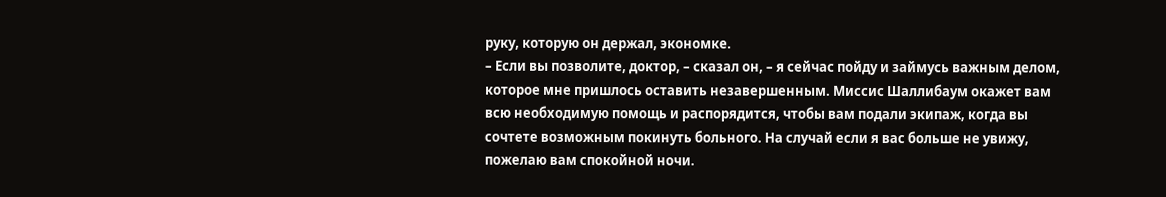руку, которую он держал, экономке.
– Если вы позволите, доктор, – сказал он, – я сейчас пойду и займусь важным делом, которое мне пришлось оставить незавершенным. Миссис Шаллибаум окажет вам всю необходимую помощь и распорядится, чтобы вам подали экипаж, когда вы сочтете возможным покинуть больного. На случай если я вас больше не увижу, пожелаю вам спокойной ночи.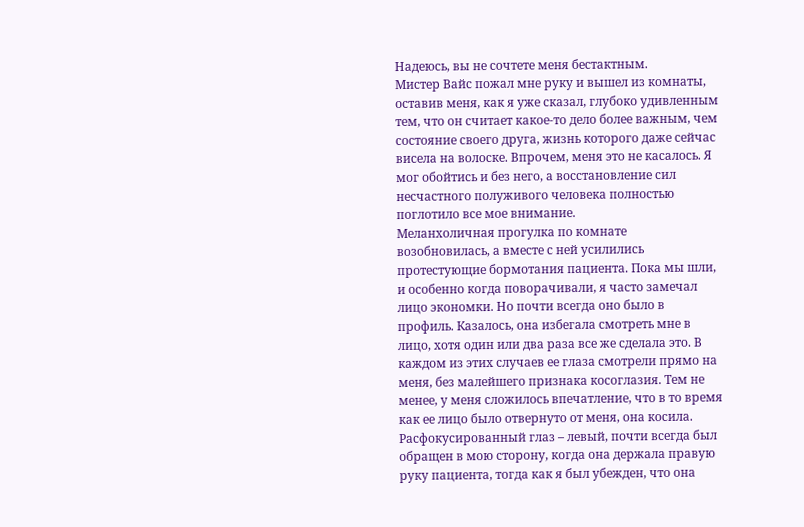Надеюсь, вы не сочтете меня бестактным.
Мистер Вайс пожал мне руку и вышел из комнаты, оставив меня, как я уже сказал, глубоко удивленным тем, что он считает какое-то дело более важным, чем состояние своего друга, жизнь которого даже сейчас висела на волоске. Впрочем, меня это не касалось. Я мог обойтись и без него, а восстановление сил несчастного полуживого человека полностью поглотило все мое внимание.
Меланхоличная прогулка по комнате возобновилась, а вместе с ней усилились протестующие бормотания пациента. Пока мы шли, и особенно когда поворачивали, я часто замечал лицо экономки. Но почти всегда оно было в профиль. Казалось, она избегала смотреть мне в лицо, хотя один или два раза все же сделала это. В каждом из этих случаев ее глаза смотрели прямо на меня, без малейшего признака косоглазия. Тем не менее, у меня сложилось впечатление, что в то время как ее лицо было отвернуто от меня, она косила. Расфокусированный глаз – левый, почти всегда был обращен в мою сторону, когда она держала правую руку пациента, тогда как я был убежден, что она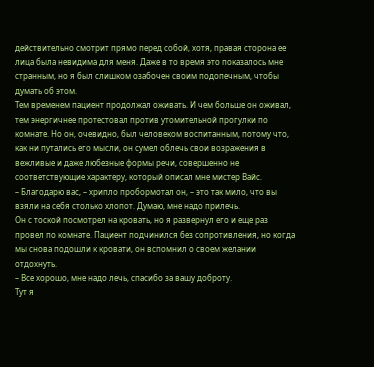действительно смотрит прямо перед собой, хотя, правая сторона ее лица была невидима для меня. Даже в то время это показалось мне странным, но я был слишком озабочен своим подопечным, чтобы думать об этом.
Тем временем пациент продолжал оживать. И чем больше он оживал, тем энергичнее протестовал против утомительной прогулки по комнате. Но он, очевидно, был человеком воспитанным, потому что, как ни путались его мысли, он сумел облечь свои возражения в вежливые и даже любезные формы речи, совершенно не соответствующие характеру, который описал мне мистер Вайс.
– Благодарю вас, – хрипло пробормотал он, – это так мило, что вы взяли на себя столько хлопот. Думаю, мне надо прилечь.
Он с тоской посмотрел на кровать, но я развернул его и еще раз провел по комнате. Пациент подчинился без сопротивления, но когда мы снова подошли к кровати, он вспомнил о своем желании отдохнуть.
– Все хорошо, мне надо лечь, спасибо за вашу доброту.
Тут я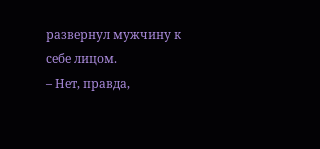развернул мужчину к себе лицом.
– Нет, правда,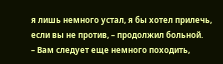я лишь немного устал, я бы хотел прилечь, если вы не против, – продолжил больной.
– Вам следует еще немного походить,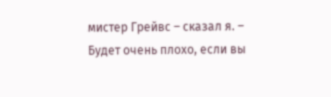мистер Грейвс – сказал я. – Будет очень плохо, если вы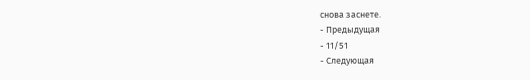снова заснете.
- Предыдущая
- 11/51
- Следующая